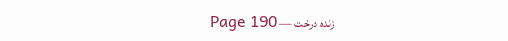زندہ درخت — Page 190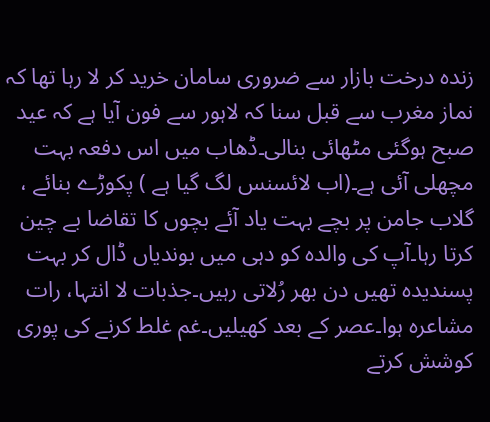زنده درخت بازار سے ضروری سامان خرید کر لا رہا تھا کہ نماز مغرب سے قبل سنا کہ لاہور سے فون آیا ہے کہ عید صبح ہوگئی مٹھائی بنالی۔ڈھاب میں اس دفعہ بہت مچھلی آئی ہے۔(اب لائسنس لگ گیا ہے ) پکوڑے بنائے ، گلاب جامن پر بچے بہت یاد آئے بچوں کا تقاضا بے چین کرتا رہا۔آپ کی والدہ کو دہی میں بوندیاں ڈال کر بہت پسندیدہ تھیں دن بھر رُلاتی رہیں۔جذبات لا انتہا، رات مشاعرہ ہوا۔عصر کے بعد کھیلیں۔غم غلط کرنے کی پوری کوشش کرتے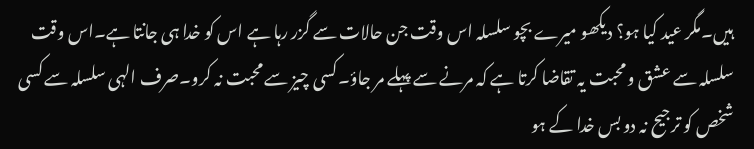ہیں۔مگر عید کیا ہو؟ دیکھو میرے بچو سلسلہ اس وقت جن حالات سے گزر رہا ہے اس کو خدا ہی جانتا ہے۔اس وقت سلسلہ سے عشق و محبت یہ تقاضا کرتا ہے کہ مرنے سے پہلے مر جاؤ۔کسی چیز سے محبت نہ کرو۔صرف الہی سلسلہ سے کسی شخص کو ترجیح نہ دو بس خدا کے ہو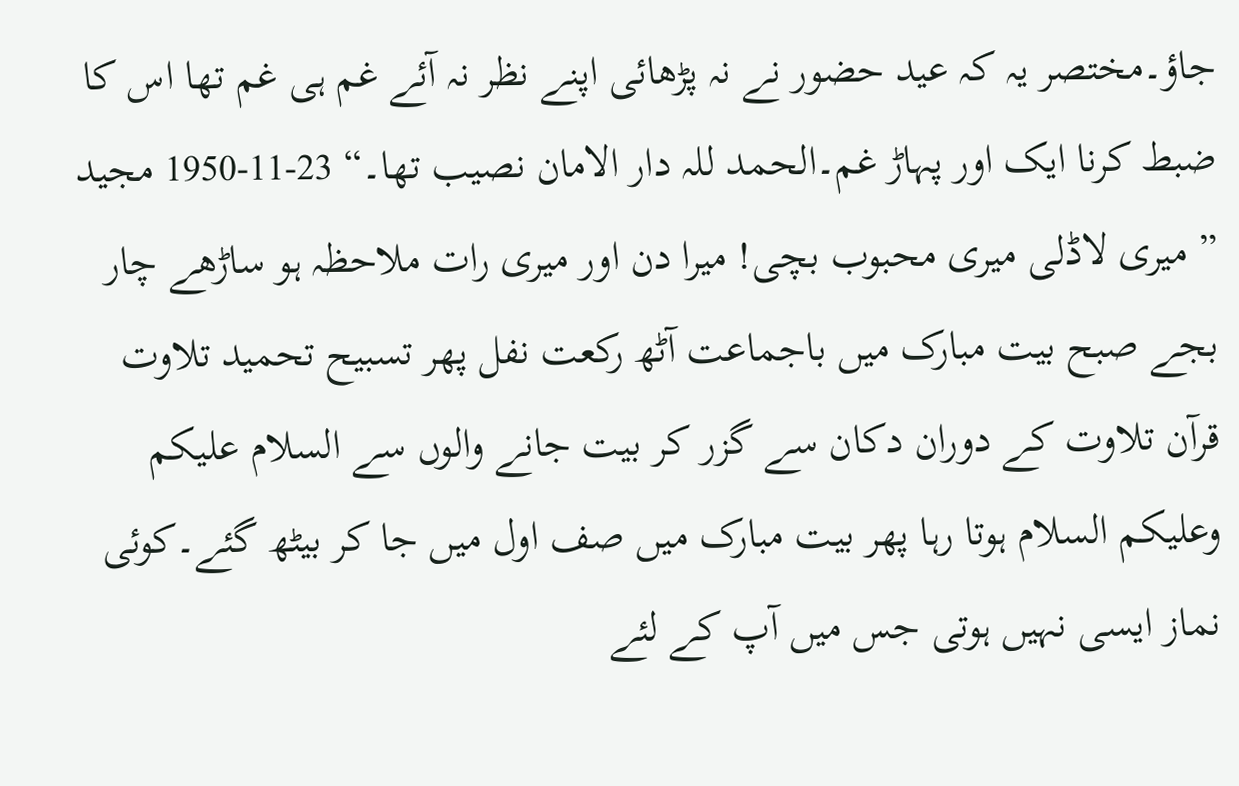جاؤ۔مختصر یہ کہ عید حضور نے نہ پڑھائی اپنے نظر نہ آئے غم ہی غم تھا اس کا ضبط کرنا ایک اور پہاڑ غم۔الحمد للہ دار الامان نصیب تھا۔“ 23-11-1950 مجید ” میری لاڈلی میری محبوب بچی! میرا دن اور میری رات ملاحظہ ہو ساڑھے چار بجے صبح بیت مبارک میں باجماعت آٹھ رکعت نفل پھر تسبیح تحمید تلاوت قرآن تلاوت کے دوران دکان سے گزر کر بیت جانے والوں سے السلام علیکم وعلیکم السلام ہوتا رہا پھر بیت مبارک میں صف اول میں جا کر بیٹھ گئے۔کوئی نماز ایسی نہیں ہوتی جس میں آپ کے لئے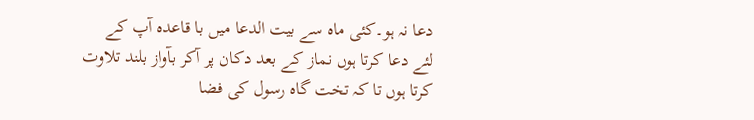دعا نہ ہو۔کئی ماہ سے بیت الدعا میں با قاعدہ آپ کے لئے دعا کرتا ہوں نماز کے بعد دکان پر آکر بآواز بلند تلاوت کرتا ہوں تا کہ تخت گاہ رسول کی فضا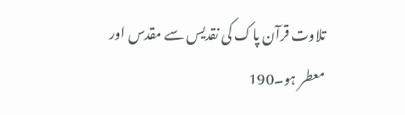تلاوت قرآن پاک کی نقدیس سے مقدس اور معطر ہو۔190